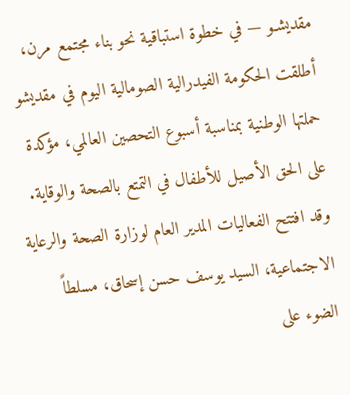مقديشـو — في خطوة استباقية نحو بناء مجتمع مرن، أطلقت الحكومة الفيدرالية الصومالية اليوم في مقديشو حملتها الوطنية بمناسبة أسبوع التحصين العالمي، مؤكدة على الحق الأصيل للأطفال في التمتع بالصحة والوقاية.
وقد افتتح الفعاليات المدير العام لوزارة الصحة والرعاية الاجتماعية، السيد يوسف حسن إسحاق، مسلطاً الضوء على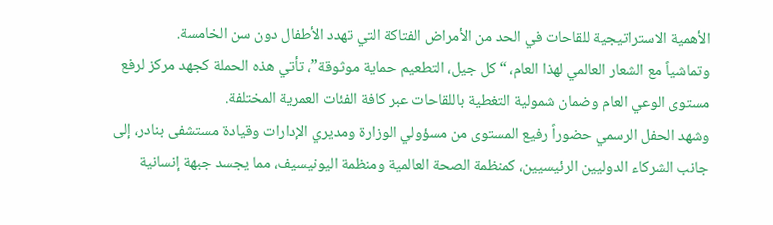الأهمية الاستراتيجية للقاحات في الحد من الأمراض الفتاكة التي تهدد الأطفال دون سن الخامسة.
وتماشياً مع الشعار العالمي لهذا العام، “كل جيل، التطعيم حماية موثوقة”، تأتي هذه الحملة كجهد مركز لرفع مستوى الوعي العام وضمان شمولية التغطية باللقاحات عبر كافة الفئات العمرية المختلفة.
وشهد الحفل الرسمي حضوراً رفيع المستوى من مسؤولي الوزارة ومديري الإدارات وقيادة مستشفى بنادر، إلى جانب الشركاء الدوليين الرئيسيين، كمنظمة الصحة العالمية ومنظمة اليونيسيف، مما يجسد جبهة إنسانية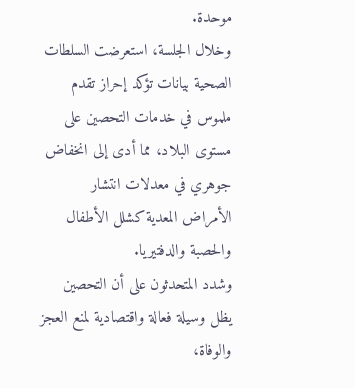موحدة.
وخلال الجلسة، استعرضت السلطات الصحية بيانات تؤكد إحراز تقدم ملموس في خدمات التحصين على مستوى البلاد، مما أدى إلى انخفاض جوهري في معدلات انتشار الأمراض المعدية كشلل الأطفال والحصبة والدفتيريا.
وشدد المتحدثون على أن التحصين يظل وسيلة فعالة واقتصادية لمنع العجز والوفاة،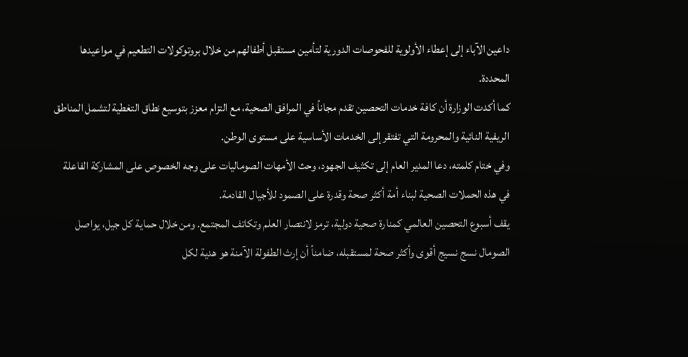داعين الآباء إلى إعطاء الأولوية للفحوصات الدورية لتأمين مستقبل أطفالهم من خلال بروتوكولات التطعيم في مواعيدها المحددة.
كما أكدت الوزارة أن كافة خدمات التحصين تقدم مجاناً في المرافق الصحية، مع التزام معزز بتوسيع نطاق التغطية لتشمل المناطق الريفية النائية والمحرومة التي تفتقر إلى الخدمات الأساسية على مستوى الوطن.
وفي ختام كلمته، دعا المدير العام إلى تكثيف الجهود، وحث الأمهات الصوماليات على وجه الخصوص على المشاركة الفاعلة في هذه الحملات الصحية لبناء أمة أكثر صحة وقدرة على الصمود للأجيال القادمة.
يقف أسبوع التحصين العالمي كمنارة صحية دولية، ترمز لانتصار العلم وتكاتف المجتمع. ومن خلال حماية كل جيل، يواصل الصومال نسج نسيج أقوى وأكثر صحة لمستقبله، ضامناً أن إرث الطفولة الآمنة هو هدية لكل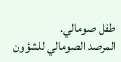طفل صومالي.
المرصد الصومالي للشؤون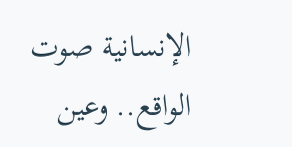الإنسانية صوت الواقع.. وعين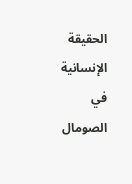الحقيقة الإنسانية في الصومال